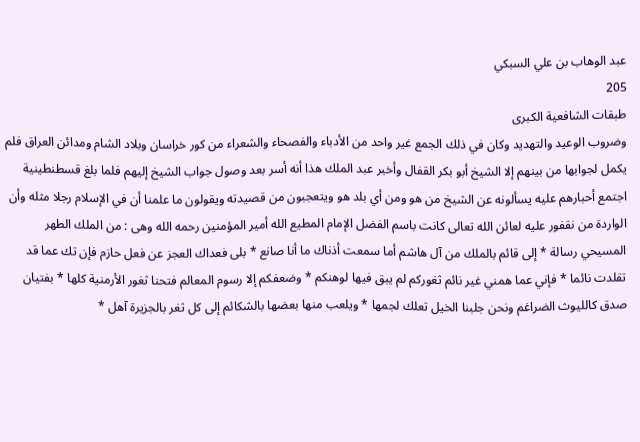عبد الوهاب بن علي السبكي
205
طبقات الشافعية الكبرى
وضروب الوعيد والتهديد وكان في ذلك الجمع غير واحد من الأدباء والفصحاء والشعراء من كور خراسان وبلاد الشام ومدائن العراق فلم يكمل لجوابها من بينهم إلا الشيخ أبو بكر القفال وأخبر عبد الملك هذا أنه أسر بعد وصول جواب الشيخ إليهم فلما بلغ قسطنطينية اجتمع أحبارهم عليه يسألونه عن الشيخ من هو ومن أي بلد هو ويتعجبون من قصيدته ويقولون ما علمنا أن في الإسلام رجلا مثله وأن الواردة من نقفور عليه لعائن الله تعالى كانت باسم الفضل الإمام المطيع الله أمير المؤمنين رحمه الله وهى : من الملك الطهر المسيحي رسالة * إلى قائم بالملك من آل هاشم أما سمعت أذناك ما أنا صانع * بلى فعداك العجز عن فعل حازم فإن تك عما قد تقلدت نائما * فإني عما همني غير نائم ثغوركم لم يبق فيها لوهنكم * وضعفكم إلا رسوم المعالم فتحنا ثغور الأرمنية كلها * بفتيان صدق كالليوث الضراغم ونحن جلبنا الخيل تعلك لجمها * ويلعب منها بعضها بالشكائم إلى كل ثغر بالجزيرة آهل *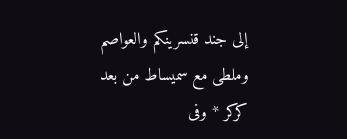إلى جند قنسرينكم والعواصم وملطى مع سميساط من بعد كركر * وفى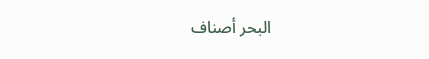البحر أصناف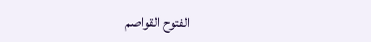الفتوح القواصم